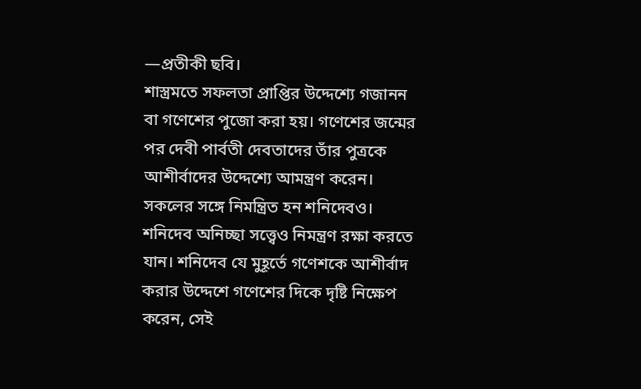—প্রতীকী ছবি।
শাস্ত্রমতে সফলতা প্রাপ্তির উদ্দেশ্যে গজানন বা গণেশের পুজো করা হয়। গণেশের জন্মের পর দেবী পার্বতী দেবতাদের তাঁর পুত্রকে আশীর্বাদের উদ্দেশ্যে আমন্ত্রণ করেন। সকলের সঙ্গে নিমন্ত্রিত হন শনিদেবও। শনিদেব অনিচ্ছা সত্ত্বেও নিমন্ত্রণ রক্ষা করতে যান। শনিদেব যে মুহূর্তে গণেশকে আশীর্বাদ করার উদ্দেশে গণেশের দিকে দৃষ্টি নিক্ষেপ করেন, সেই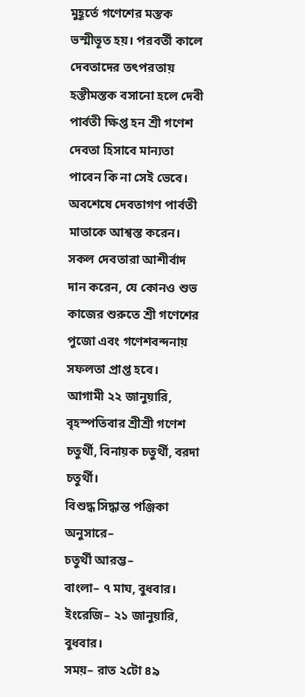মুহূর্তে গণেশের মস্তক ভস্মীভূত হয়। পরবর্তী কালে দেবতাদের তৎপরতায় হস্তীমস্তক বসানো হলে দেবী পার্বতী ক্ষিপ্ত হন শ্রী গণেশ দেবতা হিসাবে মান্যতা পাবেন কি না সেই ভেবে। অবশেষে দেবতাগণ পার্বতী মাতাকে আশ্বস্ত করেন। সকল দেবতারা আশীর্বাদ দান করেন, যে কোনও শুভ কাজের শুরুতে শ্রী গণেশের পুজো এবং গণেশবন্দনায় সফলতা প্রাপ্ত হবে।
আগামী ২২ জানুয়ারি, বৃহস্পতিবার শ্রীশ্রী গণেশ চতুর্থী, বিনায়ক চতুর্থী, বরদা চতুর্থী।
বিশুদ্ধ সিদ্ধান্ত পঞ্জিকা অনুসারে–
চতুর্থী আরম্ভ–
বাংলা– ৭ মাঘ, বুধবার।
ইংরেজি– ২১ জানুয়ারি, বুধবার।
সময়– রাত ২টো ৪৯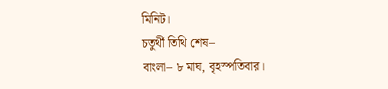মিনিট।
চতুর্থী তিথি শেষ–
বাংলা– ৮ মাঘ, বৃহস্পতিবার।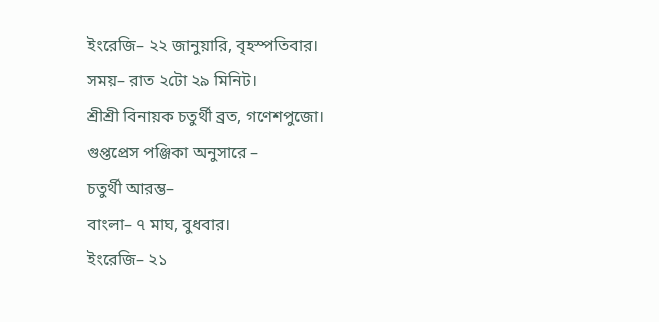ইংরেজি– ২২ জানুয়ারি, বৃহস্পতিবার।
সময়– রাত ২টো ২৯ মিনিট।
শ্রীশ্রী বিনায়ক চতুর্থী ব্রত, গণেশপুজো।
গুপ্তপ্রেস পঞ্জিকা অনুসারে –
চতুর্থী আরম্ভ–
বাংলা– ৭ মাঘ, বুধবার।
ইংরেজি– ২১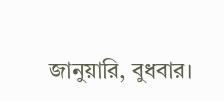জানুয়ারি, বুধবার।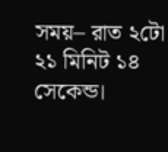সময়– রাত ২টো ২১ মিনিট ১৪ সেকেন্ড।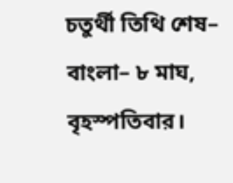চতুর্থী তিথি শেষ–
বাংলা– ৮ মাঘ, বৃহস্পতিবার।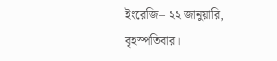ইংরেজি– ২২ জানুয়ারি, বৃহস্পতিবার।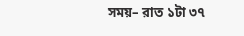সময়– রাত ১টা ৩৭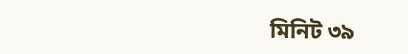মিনিট ৩৯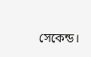সেকেন্ড।